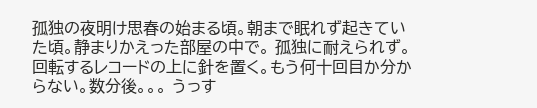孤独の夜明け思春の始まる頃。朝まで眠れず起きていた頃。静まりかえった部屋の中で。 孤独に耐えられず。 回転するレコードの上に針を置く。もう何十回目か分からない。数分後。。。 うっす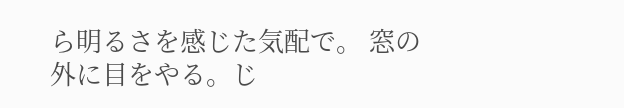ら明るさを感じた気配で。 窓の外に目をやる。じ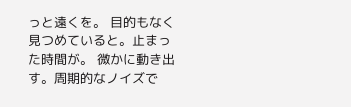っと遠くを。 目的もなく見つめていると。止まった時間が。 微かに動き出す。周期的なノイズで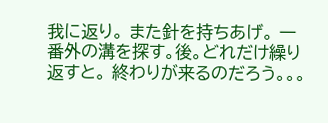我に返り。 また針を持ちあげ。 一番外の溝を探す。後。どれだけ繰り返すと。 終わりが来るのだろう。。。